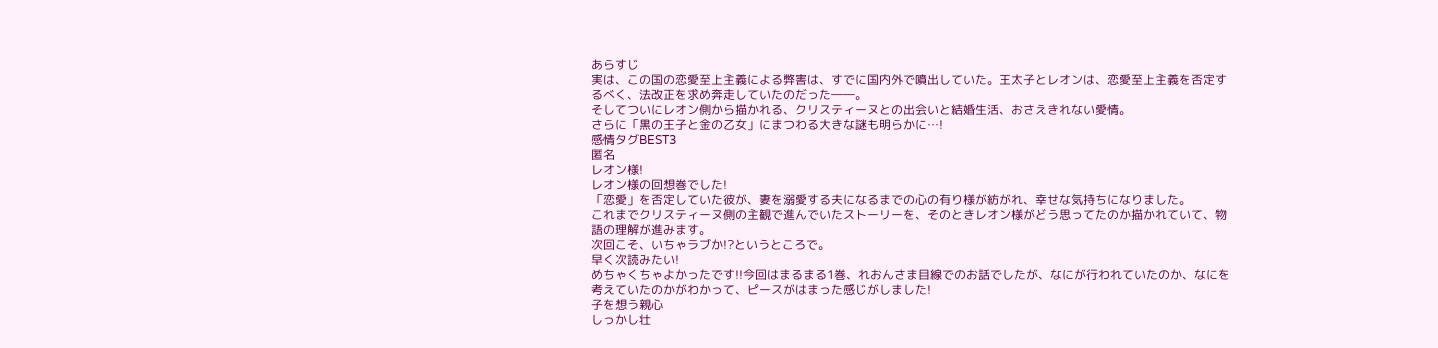あらすじ
実は、この国の恋愛至上主義による弊害は、すでに国内外で噴出していた。王太子とレオンは、恋愛至上主義を否定するべく、法改正を求め奔走していたのだった――。
そしてついにレオン側から描かれる、クリスティーヌとの出会いと結婚生活、おさえきれない愛情。
さらに「黒の王子と金の乙女」にまつわる大きな謎も明らかに…!
感情タグBEST3
匿名
レオン様!
レオン様の回想巻でした!
「恋愛」を否定していた彼が、妻を溺愛する夫になるまでの心の有り様が紡がれ、幸せな気持ちになりました。
これまでクリスティーヌ側の主観で進んでいたストーリーを、そのときレオン様がどう思ってたのか描かれていて、物語の理解が進みます。
次回こそ、いちゃラブか!?というところで。
早く次読みたい!
めちゃくちゃよかったです!!今回はまるまる1巻、れおんさま目線でのお話でしたが、なにが行われていたのか、なにを考えていたのかがわかって、ピースがはまった感じがしました!
子を想う親心
しっかし壮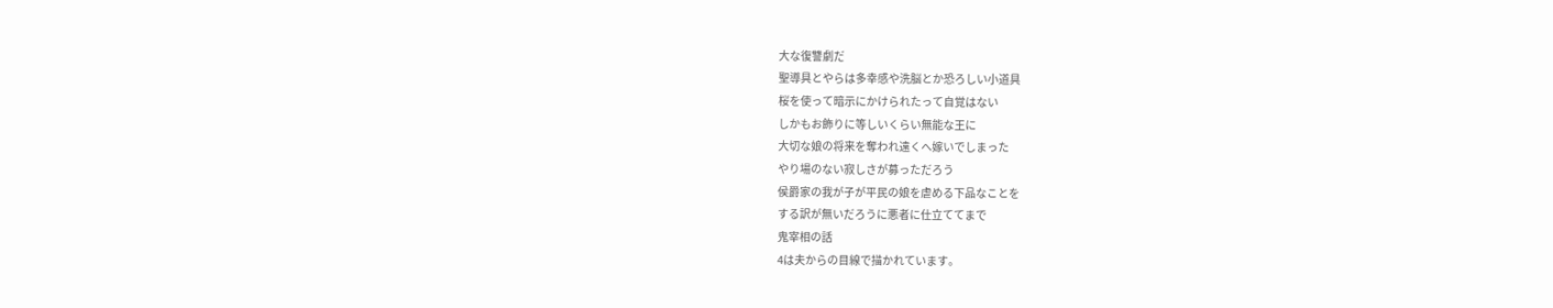大な復讐劇だ
聖導具とやらは多幸感や洗脳とか恐ろしい小道具
桜を使って暗示にかけられたって自覚はない
しかもお飾りに等しいくらい無能な王に
大切な娘の将来を奪われ遠くへ嫁いでしまった
やり場のない寂しさが募っただろう
侯爵家の我が子が平民の娘を虐める下品なことを
する訳が無いだろうに悪者に仕立ててまで
鬼宰相の話
4は夫からの目線で描かれています。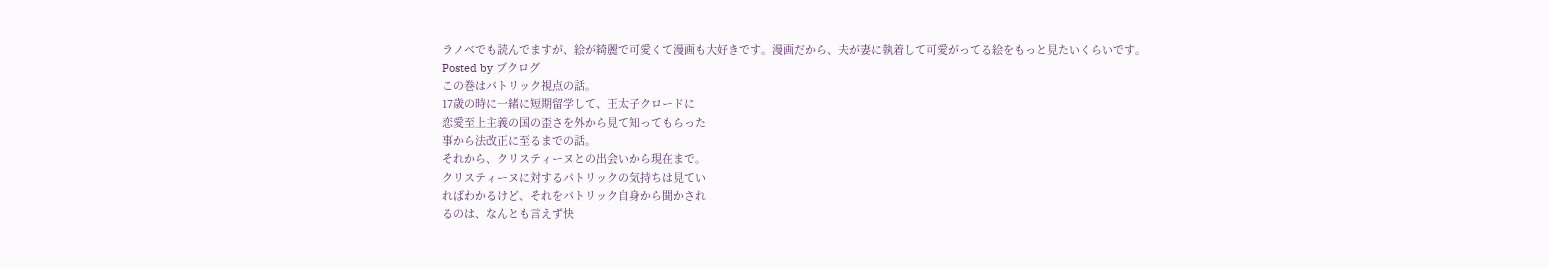ラノベでも読んでますが、絵が綺麗で可愛くて漫画も大好きです。漫画だから、夫が妻に執着して可愛がってる絵をもっと見たいくらいです。
Posted by ブクログ
この巻はパトリック視点の話。
17歳の時に一緒に短期留学して、王太子クロードに
恋愛至上主義の国の歪さを外から見て知ってもらった
事から法改正に至るまでの話。
それから、クリスティーヌとの出会いから現在まで。
クリスティーヌに対するパトリックの気持ちは見てい
ればわかるけど、それをパトリック自身から聞かされ
るのは、なんとも言えず快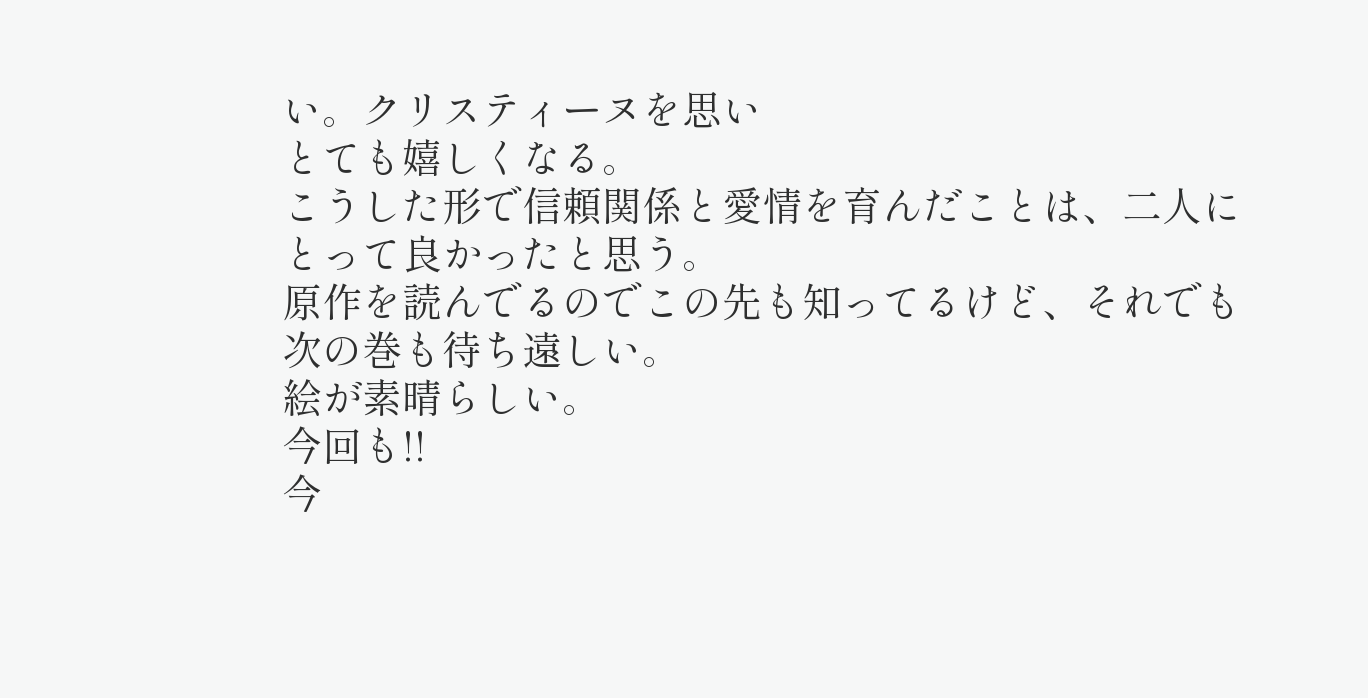い。クリスティーヌを思い
とても嬉しくなる。
こうした形で信頼関係と愛情を育んだことは、二人に
とって良かったと思う。
原作を読んでるのでこの先も知ってるけど、それでも
次の巻も待ち遠しい。
絵が素晴らしい。
今回も!!
今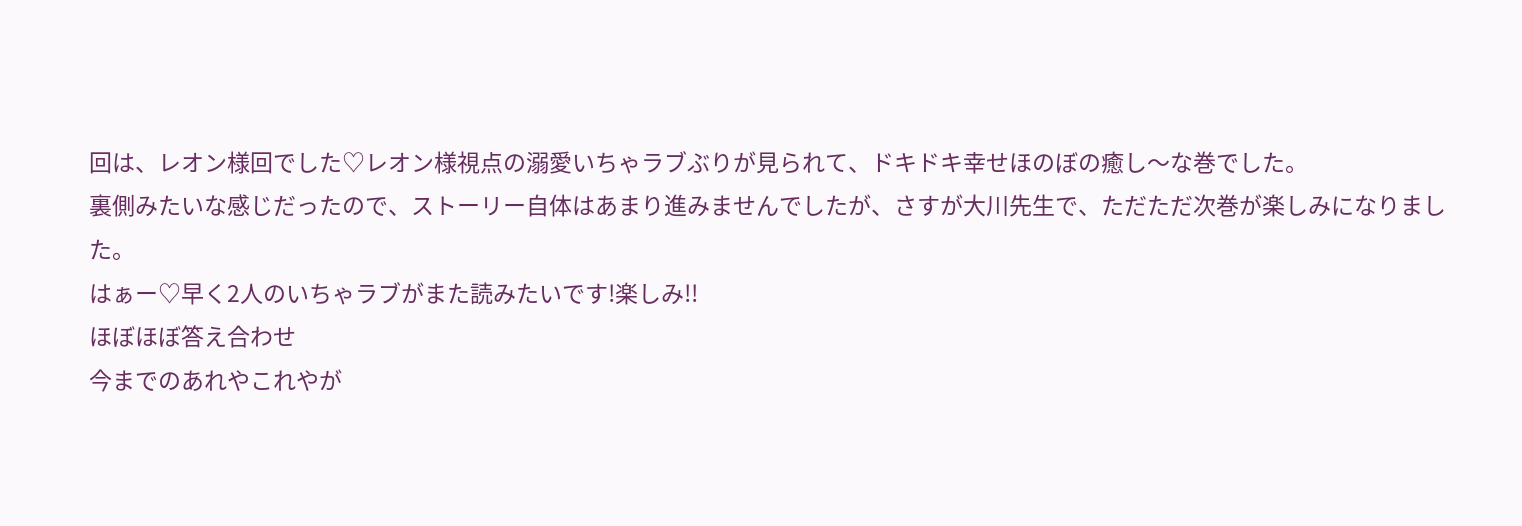回は、レオン様回でした♡レオン様視点の溺愛いちゃラブぶりが見られて、ドキドキ幸せほのぼの癒し〜な巻でした。
裏側みたいな感じだったので、ストーリー自体はあまり進みませんでしたが、さすが大川先生で、ただただ次巻が楽しみになりました。
はぁー♡早く2人のいちゃラブがまた読みたいです!楽しみ!!
ほぼほぼ答え合わせ
今までのあれやこれやが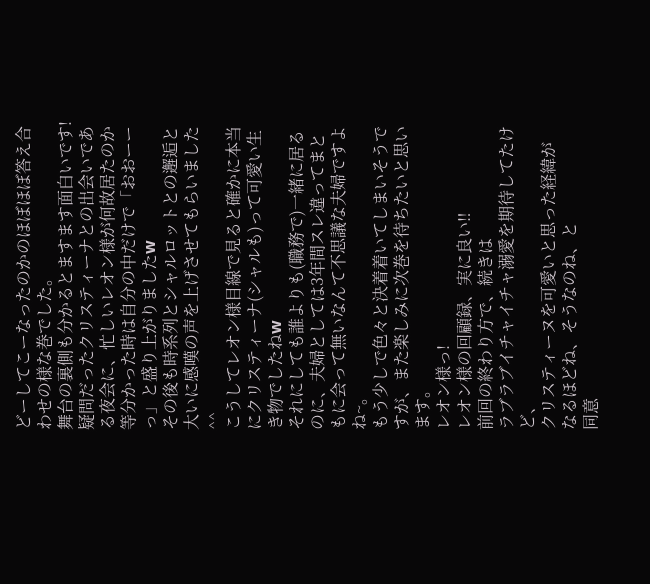どーしてこーなったのかのほぼほぼ答え合わせの様な巻でした。
舞台の裏側も分かるとますます面白いです!
疑問だったクリスティーナとの出会いである夜会に、忙しいレオン様が何故居たのか等分かった時は自分の中だけで「おおーーっ」と盛り上がりましたw
その後も時系列とシャルロットとの邂逅と大いに感嘆の声を上げさせてもらいました^^
こうしてレオン様目線で見ると確かに本当にクリスティーナ(シャルも)って可愛い生き物でしたねw
それにしても誰よりも(職務で)一緒に居るのに、夫婦としては3年間スレ違ってまともに会って無いなんて不思議な夫婦ですよね~。
もう少しで色々と決着着いてしまいそうですが、また楽しみに次巻を待ちたいと思います。
レオン様っ!
レオン様の回顧録、実に良い‼
前回の終わり方で、続きは
ラブラブイチャイチャ溺愛を期待してたけど、
クリスティーヌを可愛いと思った経緯が
なるほどね、そうなのね、と
同意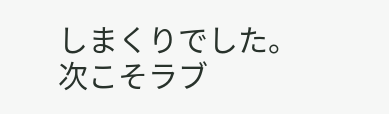しまくりでした。
次こそラブ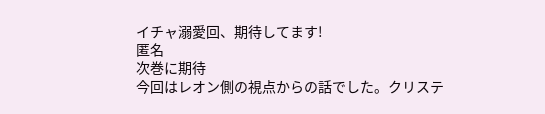イチャ溺愛回、期待してます!
匿名
次巻に期待
今回はレオン側の視点からの話でした。クリステ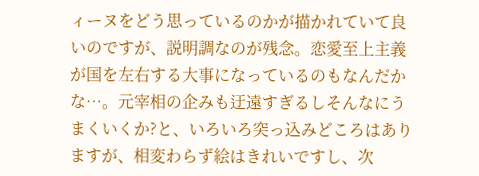ィーヌをどう思っているのかが描かれていて良いのですが、説明調なのが残念。恋愛至上主義が国を左右する大事になっているのもなんだかな…。元宰相の企みも迂遠すぎるしそんなにうまくいくか?と、いろいろ突っ込みどころはありますが、相変わらず絵はきれいですし、次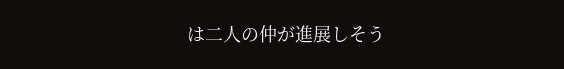は二人の仲が進展しそう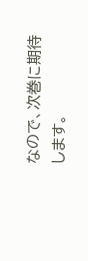なので、次巻に期待します。